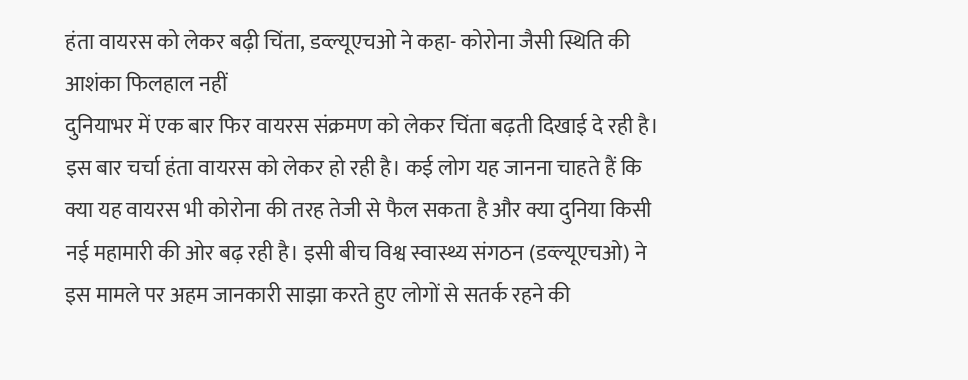हंता वायरस को लेकर बढ़ी चिंता, डव्ल्यूएचओ ने कहा- कोरोना जैसी स्थिति की आशंका फिलहाल नहीं
दुनियाभर में एक बार फिर वायरस संक्रमण को लेकर चिंता बढ़ती दिखाई दे रही है। इस बार चर्चा हंता वायरस को लेकर हो रही है। कई लोग यह जानना चाहते हैं कि क्या यह वायरस भी कोरोना की तरह तेजी से फैल सकता है और क्या दुनिया किसी नई महामारी की ओर बढ़ रही है। इसी बीच विश्व स्वास्थ्य संगठन (डव्ल्यूएचओ) ने इस मामले पर अहम जानकारी साझा करते हुए लोगों से सतर्क रहने की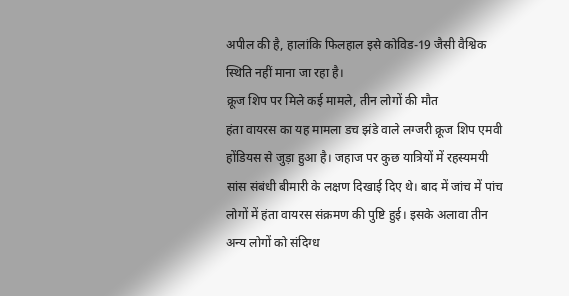अपील की है, हालांकि फिलहाल इसे कोविड-19 जैसी वैश्विक स्थिति नहीं माना जा रहा है।
क्रूज शिप पर मिले कई मामले, तीन लोगों की मौत
हंता वायरस का यह मामला डच झंडे वाले लग्जरी क्रूज शिप एमवी होंडियस से जुड़ा हुआ है। जहाज पर कुछ यात्रियों में रहस्यमयी सांस संबंधी बीमारी के लक्षण दिखाई दिए थे। बाद में जांच में पांच लोगों में हंता वायरस संक्रमण की पुष्टि हुई। इसके अलावा तीन अन्य लोगों को संदिग्ध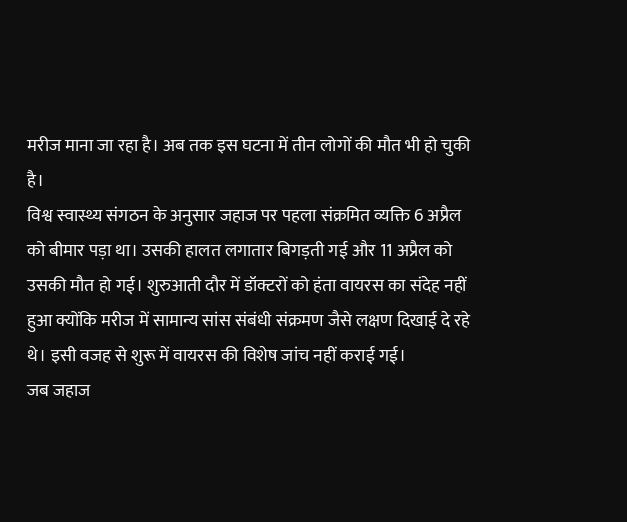मरीज माना जा रहा है। अब तक इस घटना में तीन लोगों की मौत भी हो चुकी है।
विश्व स्वास्थ्य संगठन के अनुसार जहाज पर पहला संक्रमित व्यक्ति 6 अप्रैल को बीमार पड़ा था। उसकी हालत लगातार बिगड़ती गई और 11 अप्रैल को उसकी मौत हो गई। शुरुआती दौर में डॉक्टरों को हंता वायरस का संदेह नहीं हुआ क्योंकि मरीज में सामान्य सांस संबंधी संक्रमण जैसे लक्षण दिखाई दे रहे थे। इसी वजह से शुरू में वायरस की विशेष जांच नहीं कराई गई।
जब जहाज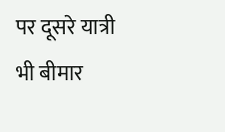पर दूसरे यात्री भी बीमार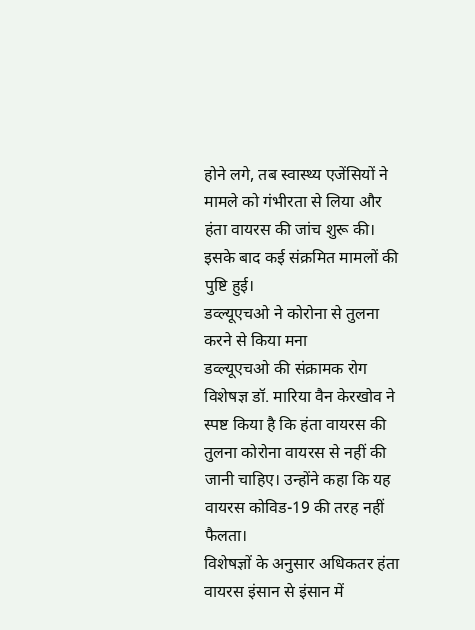होने लगे, तब स्वास्थ्य एजेंसियों ने मामले को गंभीरता से लिया और हंता वायरस की जांच शुरू की। इसके बाद कई संक्रमित मामलों की पुष्टि हुई।
डव्ल्यूएचओ ने कोरोना से तुलना करने से किया मना
डव्ल्यूएचओ की संक्रामक रोग विशेषज्ञ डॉ. मारिया वैन केरखोव ने स्पष्ट किया है कि हंता वायरस की तुलना कोरोना वायरस से नहीं की जानी चाहिए। उन्होंने कहा कि यह वायरस कोविड-19 की तरह नहीं फैलता।
विशेषज्ञों के अनुसार अधिकतर हंता वायरस इंसान से इंसान में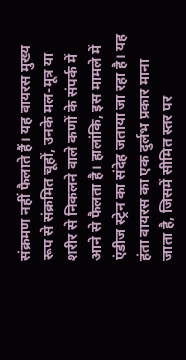संक्रमण नहीं फैलाते हैं। यह वायरस मुख्य रूप से संक्रमित चूहों, उनके मल-मूत्र या शरीर से निकलने वाले कणों के संपर्क में आने से फैलता है। हालांकि, इस मामले में एंडीज स्ट्रेन का संदेह जताया जा रहा है। यह हंता वायरस का एक दुर्लभ प्रकार माना जाता है, जिसमें सीमित स्तर पर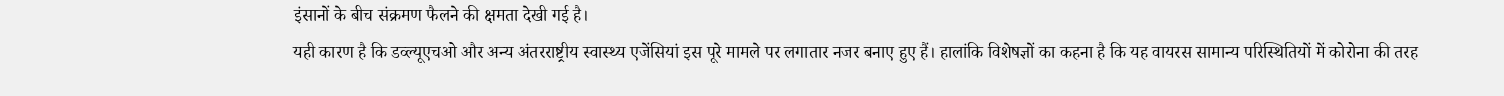इंसानों के बीच संक्रमण फैलने की क्षमता देखी गई है।
यही कारण है कि डव्ल्यूएचओ और अन्य अंतरराष्ट्रीय स्वास्थ्य एजेंसियां इस पूरे मामले पर लगातार नजर बनाए हुए हैं। हालांकि विशेषज्ञों का कहना है कि यह वायरस सामान्य परिस्थितियों में कोरोना की तरह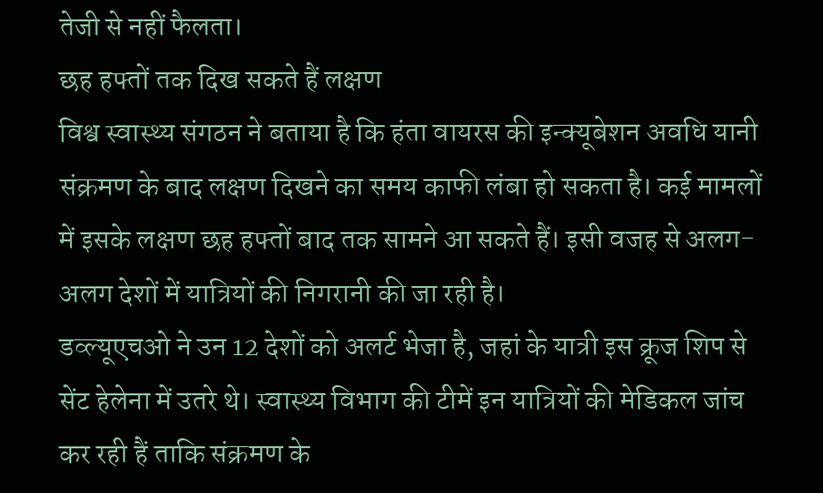तेजी से नहीं फैलता।
छह हफ्तों तक दिख सकते हैं लक्षण
विश्व स्वास्थ्य संगठन ने बताया है कि हंता वायरस की इन्क्यूबेशन अवधि यानी संक्रमण के बाद लक्षण दिखने का समय काफी लंबा हो सकता है। कई मामलों में इसके लक्षण छह हफ्तों बाद तक सामने आ सकते हैं। इसी वजह से अलग-अलग देशों में यात्रियों की निगरानी की जा रही है।
डव्ल्यूएचओ ने उन 12 देशों को अलर्ट भेजा है, जहां के यात्री इस क्रूज शिप से सेंट हेलेना में उतरे थे। स्वास्थ्य विभाग की टीमें इन यात्रियों की मेडिकल जांच कर रही हैं ताकि संक्रमण के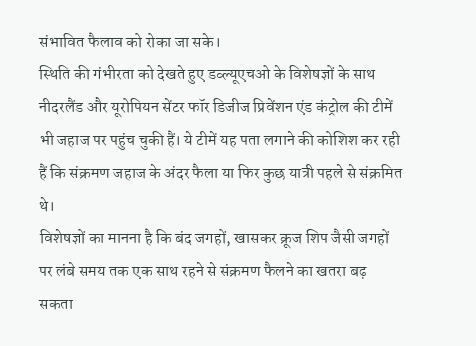संभावित फैलाव को रोका जा सके।
स्थिति की गंभीरता को देखते हुए डव्ल्यूएचओ के विशेषज्ञों के साथ नीदरलैंड और यूरोपियन सेंटर फॉर डिजीज प्रिवेंशन एंड कंट्रोल की टीमें भी जहाज पर पहुंच चुकी हैं। ये टीमें यह पता लगाने की कोशिश कर रही हैं कि संक्रमण जहाज के अंदर फैला या फिर कुछ यात्री पहले से संक्रमित थे।
विशेषज्ञों का मानना है कि बंद जगहों, खासकर क्रूज शिप जैसी जगहों पर लंबे समय तक एक साथ रहने से संक्रमण फैलने का खतरा बढ़ सकता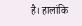है। हालांकि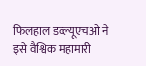फिलहाल डव्ल्यूएचओ ने इसे वैश्विक महामारी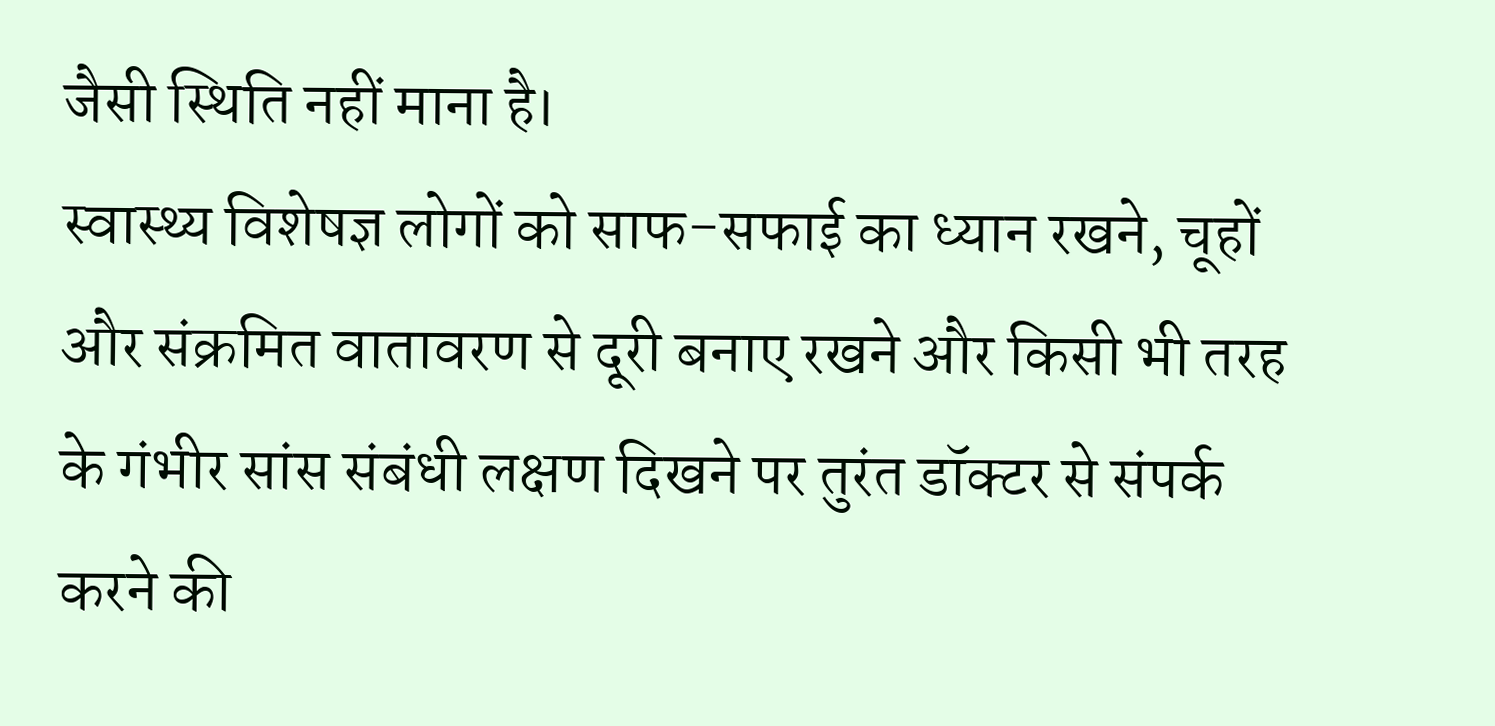जैसी स्थिति नहीं माना है।
स्वास्थ्य विशेषज्ञ लोगों को साफ-सफाई का ध्यान रखने, चूहों और संक्रमित वातावरण से दूरी बनाए रखने और किसी भी तरह के गंभीर सांस संबंधी लक्षण दिखने पर तुरंत डॉक्टर से संपर्क करने की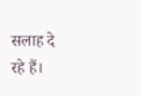सलाह दे रहे हैं।